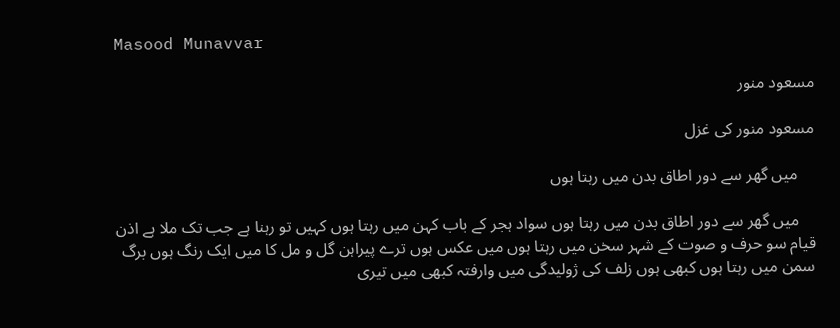Masood Munavvar

مسعود منور

مسعود منور کی غزل

    میں گھر سے دور اطاق بدن میں رہتا ہوں

    میں گھر سے دور اطاق بدن میں رہتا ہوں سواد ہجر کے باب کہن میں رہتا ہوں کہیں تو رہنا ہے جب تک ملا ہے اذن قیام سو حرف و صوت کے شہر سخن میں رہتا ہوں میں عکس ہوں ترے پیراہن گل و مل کا میں ایک رنگ ہوں برگ سمن میں رہتا ہوں کبھی ہوں زلف کی ژولیدگی میں وارفتہ کبھی میں تیری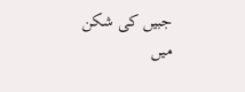جبیں کی شکن میں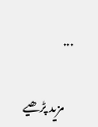...

    مزید پڑھیے